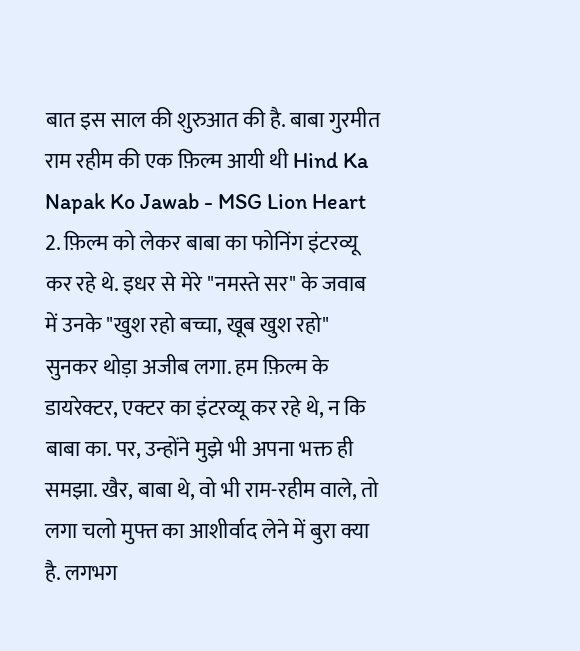बात इस साल की शुरुआत की है. बाबा गुरमीत राम रहीम की एक फ़िल्म आयी थी Hind Ka Napak Ko Jawab - MSG Lion Heart 2. फ़िल्म को लेकर बाबा का फोनिंग इंटरव्यू कर रहे थे. इधर से मेरे "नमस्ते सर" के जवाब में उनके "खुश रहो बच्चा, खूब खुश रहो" सुनकर थोड़ा अजीब लगा. हम फ़िल्म के डायरेक्टर, एक्टर का इंटरव्यू कर रहे थे, न कि बाबा का. पर, उन्होंने मुझे भी अपना भक्त ही समझा. खैर, बाबा थे, वो भी राम-रहीम वाले, तो लगा चलो मुफ्त का आशीर्वाद लेने में बुरा क्या है. लगभग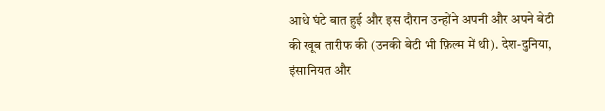आधे घंटे बात हुई और इस दौरान उन्होंने अपनी और अपने बेटी की खूब तारीफ की (उनकी बेटी भी फ़िल्म में थी). देश-दुनिया, इंसानियत और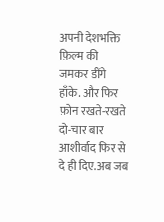अपनी देशभक्ति फ़िल्म की जमकर डींगे हाँके. और फिर फ़ोन रखते-रखते दो-चार बार आशीर्वाद फिर से दे ही दिए.अब जब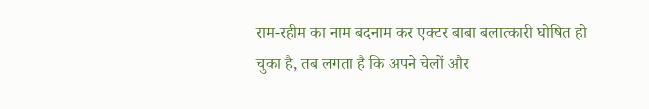राम-रहीम का नाम बदनाम कर एक्टर बाबा बलात्कारी घोषित हो चुका है, तब लगता है कि अपने चेलों और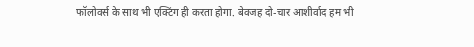फॉलोवर्स के साथ भी एक्टिंग ही करता होगा. बेवजह दो-चार आशीर्वाद हम भी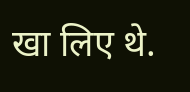खा लिए थे.